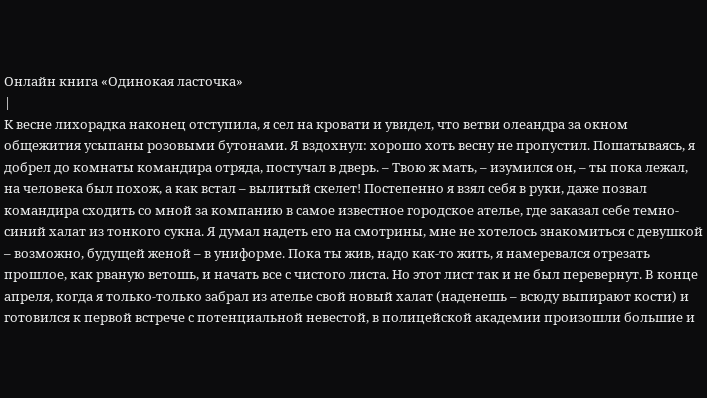Онлайн книга «Одинокая ласточка»
|
К весне лихорадка наконец отступила, я сел на кровати и увидел, что ветви олеандра за окном общежития усыпаны розовыми бутонами. Я вздохнул: хорошо хоть весну не пропустил. Пошатываясь, я добрел до комнаты командира отряда, постучал в дверь. – Твою ж мать, – изумился он, – ты пока лежал, на человека был похож, а как встал – вылитый скелет! Постепенно я взял себя в руки, даже позвал командира сходить со мной за компанию в самое известное городское ателье, где заказал себе темно-синий халат из тонкого сукна. Я думал надеть его на смотрины, мне не хотелось знакомиться с девушкой – возможно, будущей женой – в униформе. Пока ты жив, надо как-то жить, я намеревался отрезать прошлое, как рваную ветошь, и начать все с чистого листа. Но этот лист так и не был перевернут. В конце апреля, когда я только-только забрал из ателье свой новый халат (наденешь – всюду выпирают кости) и готовился к первой встрече с потенциальной невестой, в полицейской академии произошли большие и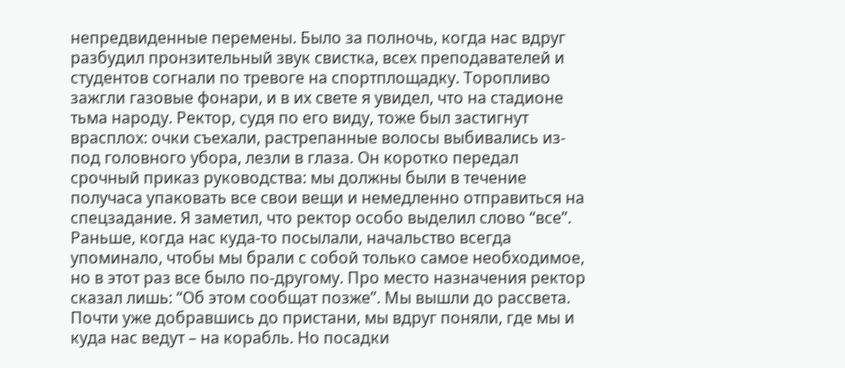непредвиденные перемены. Было за полночь, когда нас вдруг разбудил пронзительный звук свистка, всех преподавателей и студентов согнали по тревоге на спортплощадку. Торопливо зажгли газовые фонари, и в их свете я увидел, что на стадионе тьма народу. Ректор, судя по его виду, тоже был застигнут врасплох: очки съехали, растрепанные волосы выбивались из-под головного убора, лезли в глаза. Он коротко передал срочный приказ руководства: мы должны были в течение получаса упаковать все свои вещи и немедленно отправиться на спецзадание. Я заметил, что ректор особо выделил слово “все”. Раньше, когда нас куда-то посылали, начальство всегда упоминало, чтобы мы брали с собой только самое необходимое, но в этот раз все было по-другому. Про место назначения ректор сказал лишь: “Об этом сообщат позже”. Мы вышли до рассвета. Почти уже добравшись до пристани, мы вдруг поняли, где мы и куда нас ведут – на корабль. Но посадки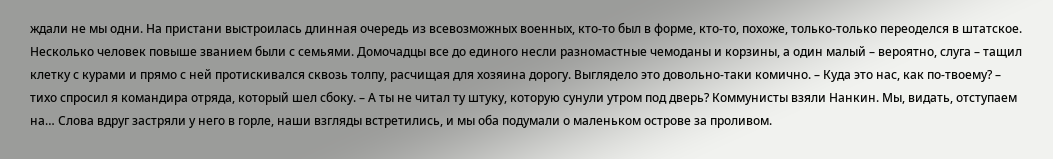ждали не мы одни. На пристани выстроилась длинная очередь из всевозможных военных, кто-то был в форме, кто-то, похоже, только-только переоделся в штатское. Несколько человек повыше званием были с семьями. Домочадцы все до единого несли разномастные чемоданы и корзины, а один малый – вероятно, слуга – тащил клетку с курами и прямо с ней протискивался сквозь толпу, расчищая для хозяина дорогу. Выглядело это довольно-таки комично. – Куда это нас, как по-твоему? – тихо спросил я командира отряда, который шел сбоку. – А ты не читал ту штуку, которую сунули утром под дверь? Коммунисты взяли Нанкин. Мы, видать, отступаем на… Слова вдруг застряли у него в горле, наши взгляды встретились, и мы оба подумали о маленьком острове за проливом.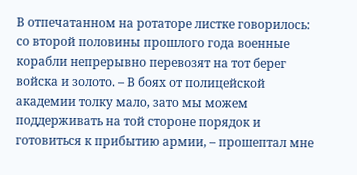В отпечатанном на ротаторе листке говорилось: со второй половины прошлого года военные корабли непрерывно перевозят на тот берег войска и золото. – В боях от полицейской академии толку мало, зато мы можем поддерживать на той стороне порядок и готовиться к прибытию армии, – прошептал мне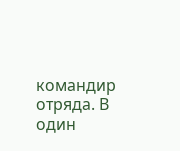командир отряда. В один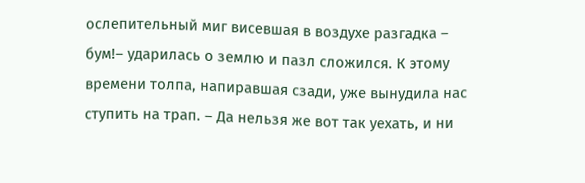ослепительный миг висевшая в воздухе разгадка – бум!– ударилась о землю и пазл сложился. К этому времени толпа, напиравшая сзади, уже вынудила нас ступить на трап. – Да нельзя же вот так уехать, и ни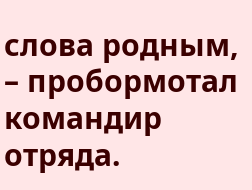слова родным, – пробормотал командир отряда.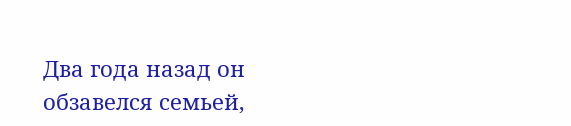Два года назад он обзавелся семьей,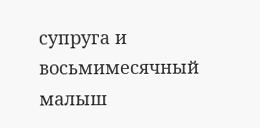супруга и восьмимесячный малыш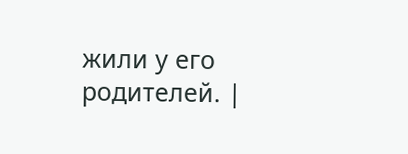жили у его родителей. |